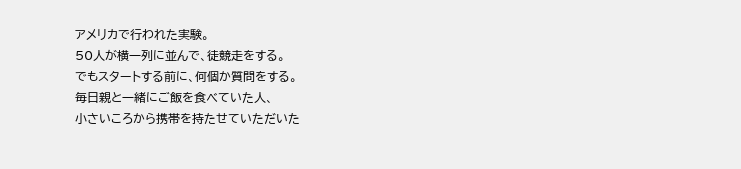アメリカで行われた実験。
50人が横一列に並んで、徒競走をする。
でもスタートする前に、何個か質問をする。
毎日親と一緒にご飯を食べていた人、
小さいころから携帯を持たせていただいた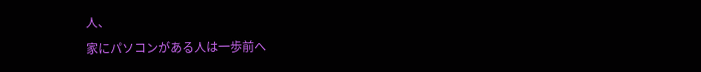人、
家にパソコンがある人は一歩前へ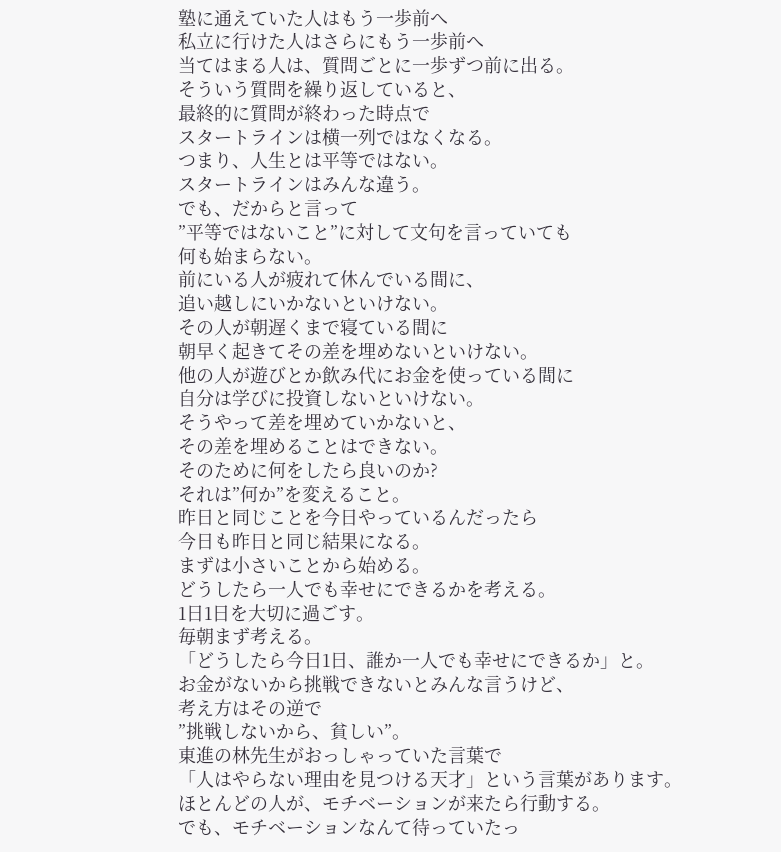塾に通えていた人はもう一歩前へ
私立に行けた人はさらにもう一歩前へ
当てはまる人は、質問ごとに一歩ずつ前に出る。
そういう質問を繰り返していると、
最終的に質問が終わった時点で
スタートラインは横一列ではなくなる。
つまり、人生とは平等ではない。
スタートラインはみんな違う。
でも、だからと言って
”平等ではないこと”に対して文句を言っていても
何も始まらない。
前にいる人が疲れて休んでいる間に、
追い越しにいかないといけない。
その人が朝遅くまで寝ている間に
朝早く起きてその差を埋めないといけない。
他の人が遊びとか飲み代にお金を使っている間に
自分は学びに投資しないといけない。
そうやって差を埋めていかないと、
その差を埋めることはできない。
そのために何をしたら良いのか?
それは”何か”を変えること。
昨日と同じことを今日やっているんだったら
今日も昨日と同じ結果になる。
まずは小さいことから始める。
どうしたら一人でも幸せにできるかを考える。
1日1日を大切に過ごす。
毎朝まず考える。
「どうしたら今日1日、誰か一人でも幸せにできるか」と。
お金がないから挑戦できないとみんな言うけど、
考え方はその逆で
”挑戦しないから、貧しい”。
東進の林先生がおっしゃっていた言葉で
「人はやらない理由を見つける天才」という言葉があります。
ほとんどの人が、モチベーションが来たら行動する。
でも、モチベーションなんて待っていたっ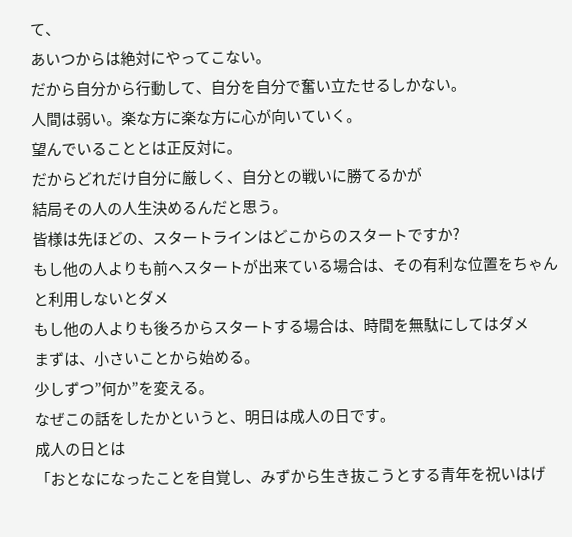て、
あいつからは絶対にやってこない。
だから自分から行動して、自分を自分で奮い立たせるしかない。
人間は弱い。楽な方に楽な方に心が向いていく。
望んでいることとは正反対に。
だからどれだけ自分に厳しく、自分との戦いに勝てるかが
結局その人の人生決めるんだと思う。
皆様は先ほどの、スタートラインはどこからのスタートですか?
もし他の人よりも前へスタートが出来ている場合は、その有利な位置をちゃんと利用しないとダメ
もし他の人よりも後ろからスタートする場合は、時間を無駄にしてはダメ
まずは、小さいことから始める。
少しずつ”何か”を変える。
なぜこの話をしたかというと、明日は成人の日です。
成人の日とは
「おとなになったことを自覚し、みずから生き抜こうとする青年を祝いはげ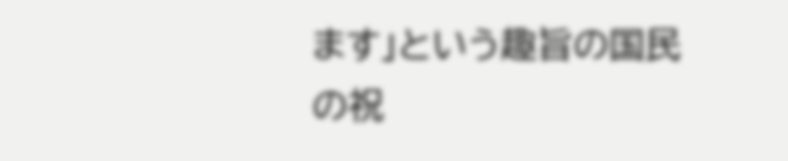ます」という趣旨の国民の祝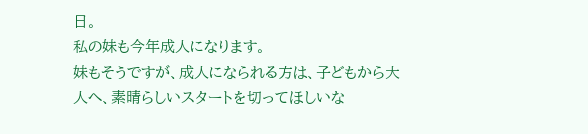日。
私の妹も今年成人になります。
妹もそうですが、成人になられる方は、子どもから大人へ、素晴らしいスタートを切ってほしいな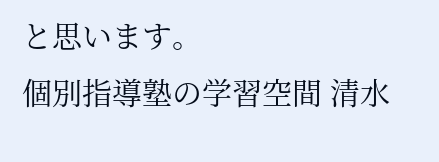と思います。
個別指導塾の学習空間 清水